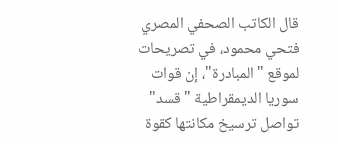قال الكاتب الصحفي المصري فتحي محمود، في تصريحات لموقع "المبادرة"، إن قوات سوريا الديمقراطية "قسد" تواصل ترسيخ مكانتها كقوة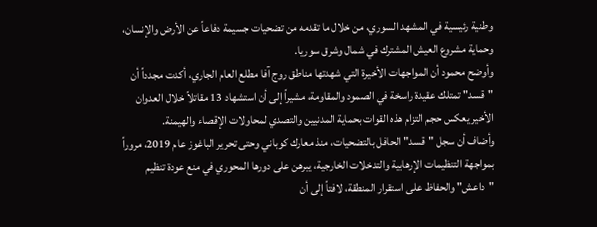وطنية رئيسية في المشهد السوري، من خلال ما تقدمه من تضحيات جسيمة دفاعاً عن الأرض والإنسان، وحماية مشروع العيش المشترك في شمال وشرق سوريا.
وأوضح محمود أن المواجهات الأخيرة التي شهدتها مناطق روج آفا مطلع العام الجاري، أكدت مجدداً أن "قسد" تمتلك عقيدة راسخة في الصمود والمقاومة، مشيراً إلى أن استشهاد 13 مقاتلاً خلال العدوان الأخير يعكس حجم التزام هذه القوات بحماية المدنيين والتصدي لمحاولات الإقصاء والهيمنة.
وأضاف أن سجل "قسد" الحافل بالتضحيات، منذ معارك كوباني وحتى تحرير الباغوز عام 2019، مروراً بمواجهة التنظيمات الإرهابية والتدخلات الخارجية، يبرهن على دورها المحوري في منع عودة تنظيم "داعش" والحفاظ على استقرار المنطقة، لافتاً إلى أن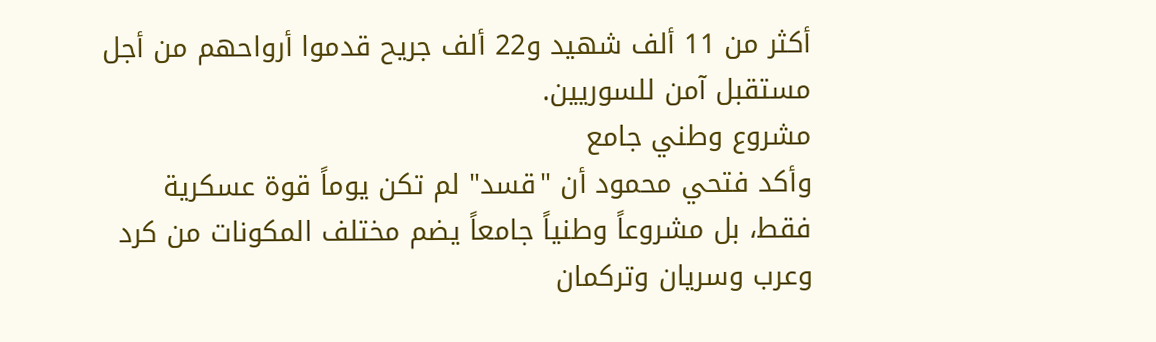أكثر من 11 ألف شهيد و22 ألف جريح قدموا أرواحهم من أجل مستقبل آمن للسوريين.
مشروع وطني جامع
وأكد فتحي محمود أن "قسد" لم تكن يوماً قوة عسكرية فقط، بل مشروعاً وطنياً جامعاً يضم مختلف المكونات من كرد وعرب وسريان وتركمان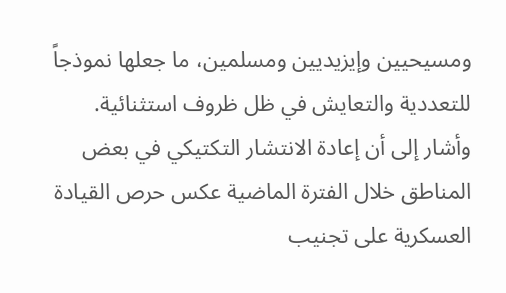ومسيحيين وإيزيديين ومسلمين، ما جعلها نموذجاً للتعددية والتعايش في ظل ظروف استثنائية.
وأشار إلى أن إعادة الانتشار التكتيكي في بعض المناطق خلال الفترة الماضية عكس حرص القيادة العسكرية على تجنيب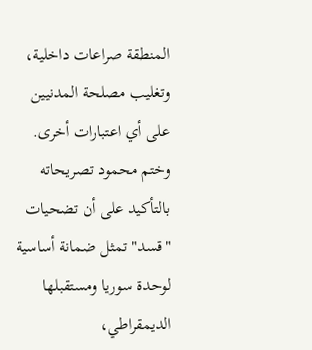المنطقة صراعات داخلية، وتغليب مصلحة المدنيين على أي اعتبارات أخرى.
وختم محمود تصريحاته بالتأكيد على أن تضحيات "قسد" تمثل ضمانة أساسية لوحدة سوريا ومستقبلها الديمقراطي،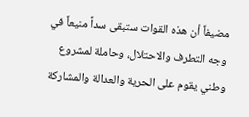مضيفاً أن هذه القوات ستبقى سداً منيعاً في وجه التطرف والاحتلال، وحاملة لمشروع وطني يقوم على الحرية والعدالة والمشاركة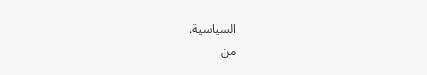السياسية.
من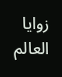زوايا العالم